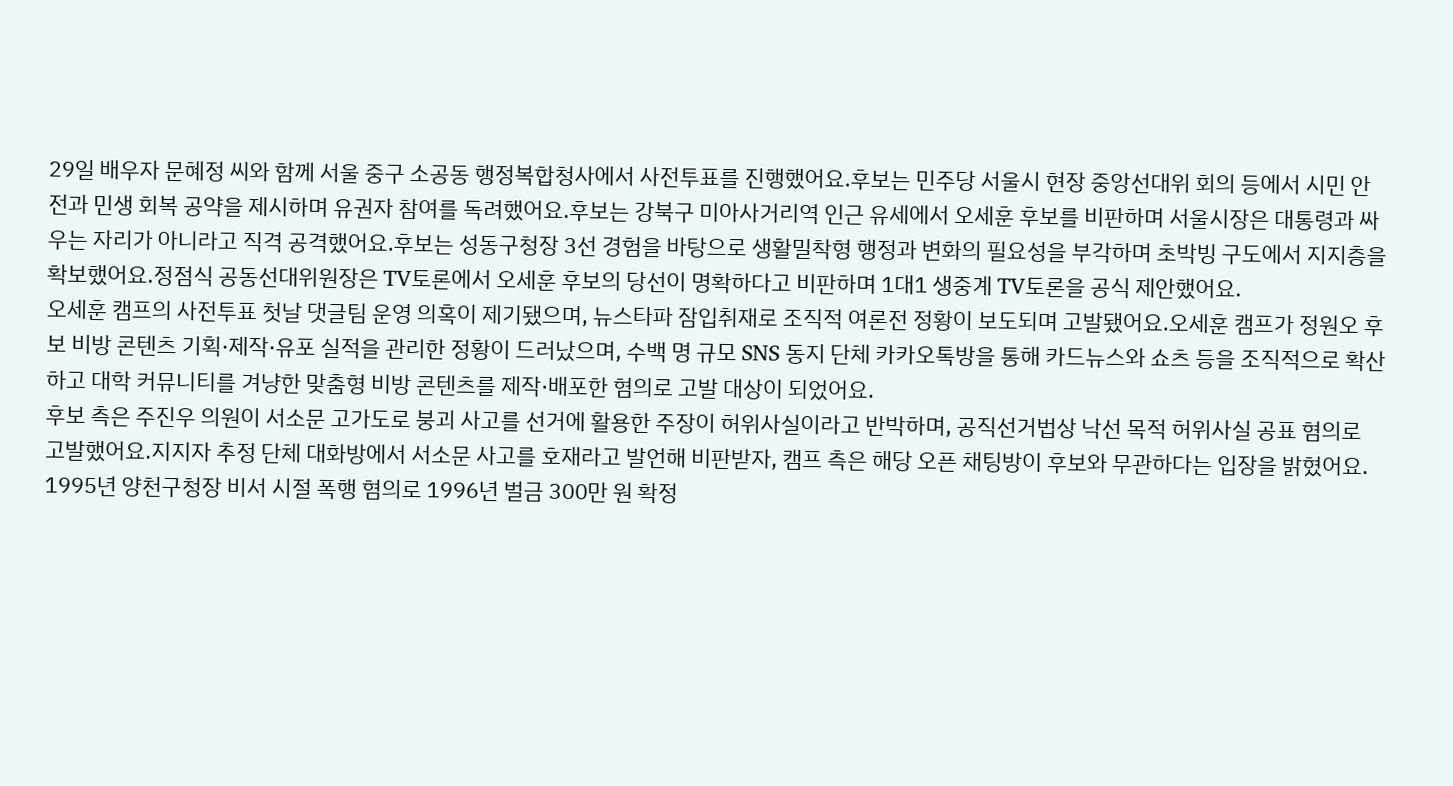29일 배우자 문혜정 씨와 함께 서울 중구 소공동 행정복합청사에서 사전투표를 진행했어요.후보는 민주당 서울시 현장 중앙선대위 회의 등에서 시민 안전과 민생 회복 공약을 제시하며 유권자 참여를 독려했어요.후보는 강북구 미아사거리역 인근 유세에서 오세훈 후보를 비판하며 서울시장은 대통령과 싸우는 자리가 아니라고 직격 공격했어요.후보는 성동구청장 3선 경험을 바탕으로 생활밀착형 행정과 변화의 필요성을 부각하며 초박빙 구도에서 지지층을 확보했어요.정점식 공동선대위원장은 TV토론에서 오세훈 후보의 당선이 명확하다고 비판하며 1대1 생중계 TV토론을 공식 제안했어요.
오세훈 캠프의 사전투표 첫날 댓글팀 운영 의혹이 제기됐으며, 뉴스타파 잠입취재로 조직적 여론전 정황이 보도되며 고발됐어요.오세훈 캠프가 정원오 후보 비방 콘텐츠 기획·제작·유포 실적을 관리한 정황이 드러났으며, 수백 명 규모 SNS 동지 단체 카카오톡방을 통해 카드뉴스와 쇼츠 등을 조직적으로 확산하고 대학 커뮤니티를 겨냥한 맞춤형 비방 콘텐츠를 제작·배포한 혐의로 고발 대상이 되었어요.
후보 측은 주진우 의원이 서소문 고가도로 붕괴 사고를 선거에 활용한 주장이 허위사실이라고 반박하며, 공직선거법상 낙선 목적 허위사실 공표 혐의로 고발했어요.지지자 추정 단체 대화방에서 서소문 사고를 호재라고 발언해 비판받자, 캠프 측은 해당 오픈 채팅방이 후보와 무관하다는 입장을 밝혔어요.
1995년 양천구청장 비서 시절 폭행 혐의로 1996년 벌금 300만 원 확정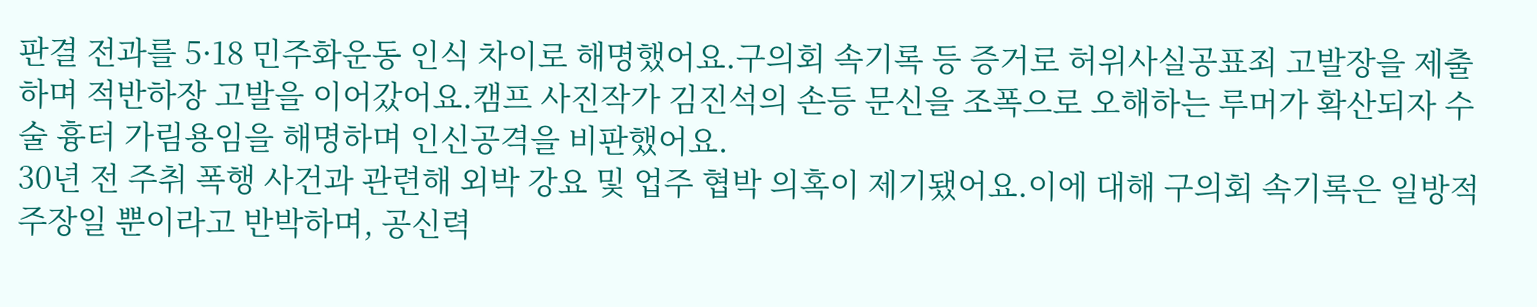판결 전과를 5·18 민주화운동 인식 차이로 해명했어요.구의회 속기록 등 증거로 허위사실공표죄 고발장을 제출하며 적반하장 고발을 이어갔어요.캠프 사진작가 김진석의 손등 문신을 조폭으로 오해하는 루머가 확산되자 수술 흉터 가림용임을 해명하며 인신공격을 비판했어요.
30년 전 주취 폭행 사건과 관련해 외박 강요 및 업주 협박 의혹이 제기됐어요.이에 대해 구의회 속기록은 일방적 주장일 뿐이라고 반박하며, 공신력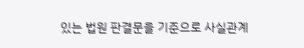있는 법원 판결문을 기준으로 사실관계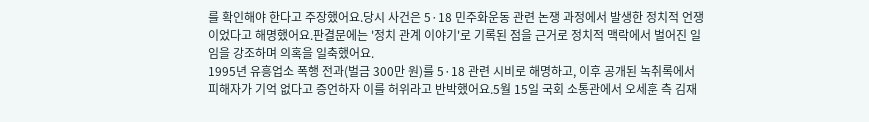를 확인해야 한다고 주장했어요.당시 사건은 5·18 민주화운동 관련 논쟁 과정에서 발생한 정치적 언쟁이었다고 해명했어요.판결문에는 '정치 관계 이야기'로 기록된 점을 근거로 정치적 맥락에서 벌어진 일임을 강조하며 의혹을 일축했어요.
1995년 유흥업소 폭행 전과(벌금 300만 원)를 5·18 관련 시비로 해명하고, 이후 공개된 녹취록에서 피해자가 기억 없다고 증언하자 이를 허위라고 반박했어요.5월 15일 국회 소통관에서 오세훈 측 김재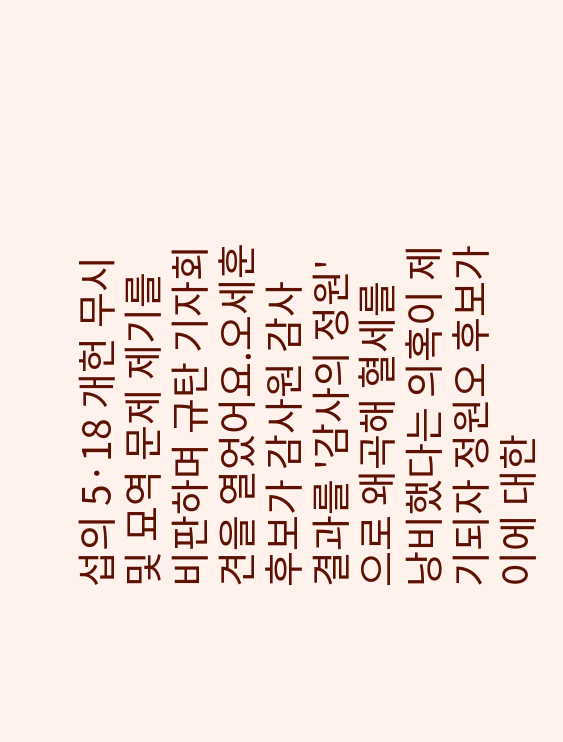섭의 5·18 개헌 무시 및 묘역 문제 제기를 비판하며 규탄 기자회견을 열었어요.오세훈 후보가 감사원 감사 결과를 '감사의 정원'으로 왜곡해 혈세를 낭비했다는 의혹이 제기되자 정원오 후보가 이에 대한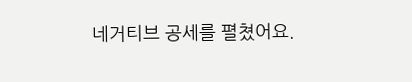네거티브 공세를 펼쳤어요.